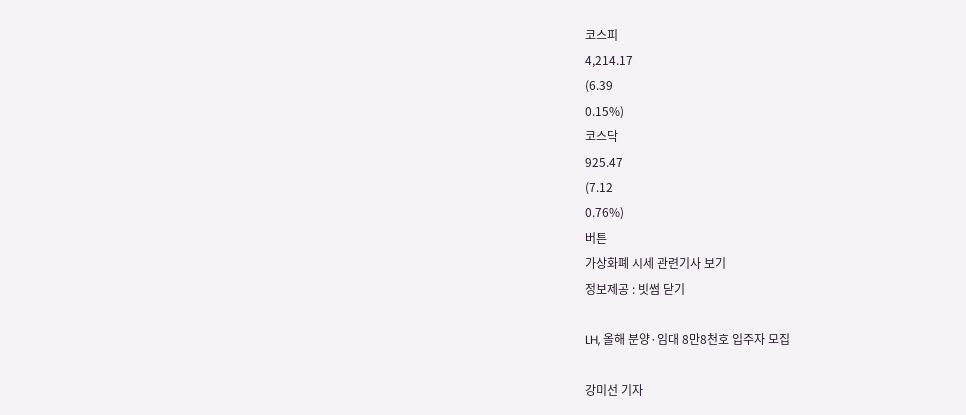코스피
4,214.17
(6.39
0.15%)
코스닥
925.47
(7.12
0.76%)
버튼
가상화폐 시세 관련기사 보기
정보제공 : 빗썸 닫기

LH, 올해 분양·임대 8만8천호 입주자 모집

강미선 기자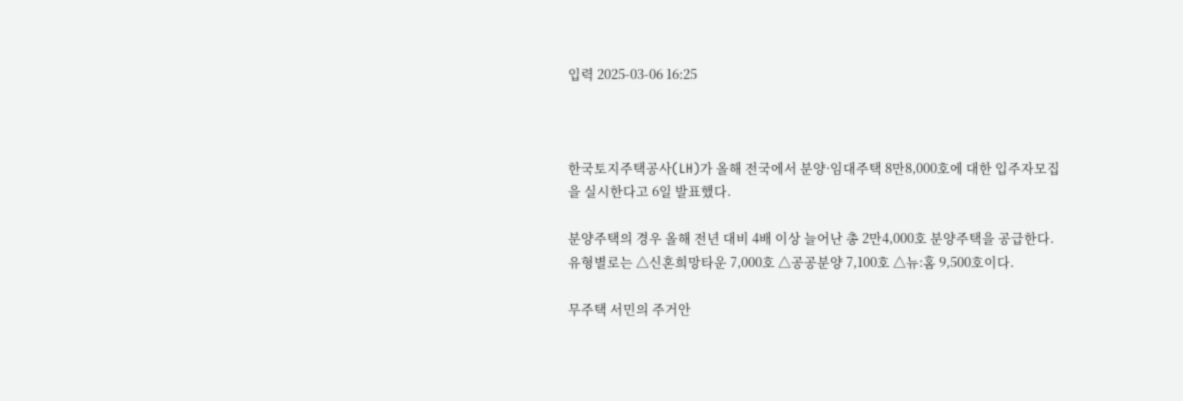입력 2025-03-06 16:25



한국토지주택공사(LH)가 올해 전국에서 분양·임대주택 8만8,000호에 대한 입주자모집을 실시한다고 6일 발표했다.

분양주택의 경우 올해 전년 대비 4배 이상 늘어난 총 2만4,000호 분양주택을 공급한다. 유형별로는 △신혼희망타운 7,000호 △공공분양 7,100호 △뉴:홈 9,500호이다.

무주택 서민의 주거안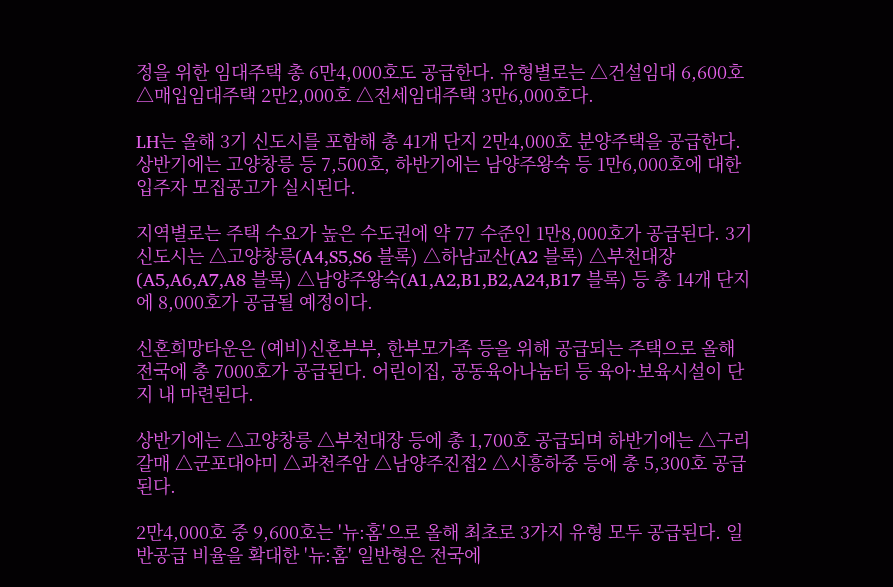정을 위한 임대주택 총 6만4,000호도 공급한다. 유형별로는 △건설임대 6,600호 △매입임대주택 2만2,000호 △전세임대주택 3만6,000호다.

LH는 올해 3기 신도시를 포함해 총 41개 단지 2만4,000호 분양주택을 공급한다. 상반기에는 고양창릉 등 7,500호, 하반기에는 남양주왕숙 등 1만6,000호에 대한 입주자 모집공고가 실시된다.

지역별로는 주택 수요가 높은 수도권에 약 77 수준인 1만8,000호가 공급된다. 3기 신도시는 △고양창릉(A4,S5,S6 블록) △하남교산(A2 블록) △부천대장(A5,A6,A7,A8 블록) △남양주왕숙(A1,A2,B1,B2,A24,B17 블록) 등 총 14개 단지에 8,000호가 공급될 예정이다.

신혼희망타운은 (예비)신혼부부, 한부모가족 등을 위해 공급되는 주택으로 올해 전국에 총 7000호가 공급된다. 어린이집, 공동육아나눔터 등 육아·보육시설이 단지 내 마련된다.

상반기에는 △고양창릉 △부천대장 등에 총 1,700호 공급되며 하반기에는 △구리갈매 △군포대야미 △과천주암 △남양주진접2 △시흥하중 등에 총 5,300호 공급된다.

2만4,000호 중 9,600호는 '뉴:홈'으로 올해 최초로 3가지 유형 모두 공급된다. 일반공급 비율을 확대한 '뉴:홈' 일반형은 전국에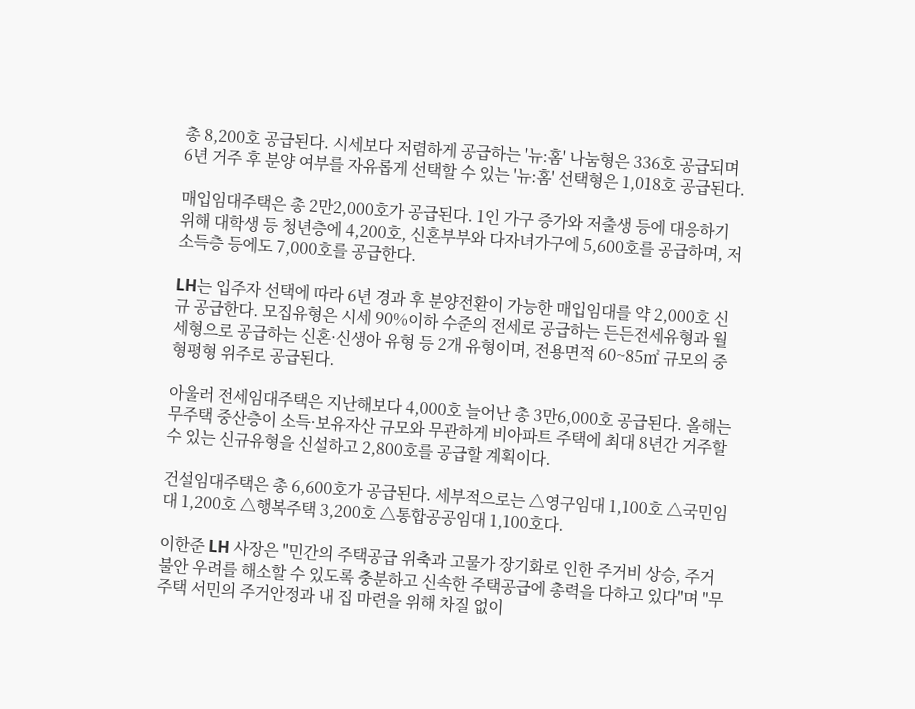총 8,200호 공급된다. 시세보다 저렴하게 공급하는 '뉴:홈' 나눔형은 336호 공급되며 6년 거주 후 분양 여부를 자유롭게 선택할 수 있는 '뉴:홈' 선택형은 1,018호 공급된다.

매입임대주택은 총 2만2,000호가 공급된다. 1인 가구 증가와 저출생 등에 대응하기 위해 대학생 등 청년층에 4,200호, 신혼부부와 다자녀가구에 5,600호를 공급하며, 저소득층 등에도 7,000호를 공급한다.

LH는 입주자 선택에 따라 6년 경과 후 분양전환이 가능한 매입임대를 약 2,000호 신규 공급한다. 모집유형은 시세 90%이하 수준의 전세로 공급하는 든든전세유형과 월세형으로 공급하는 신혼·신생아 유형 등 2개 유형이며, 전용면적 60~85㎡ 규모의 중형평형 위주로 공급된다.

아울러 전세임대주택은 지난해보다 4,000호 늘어난 총 3만6,000호 공급된다. 올해는 무주택 중산층이 소득·보유자산 규모와 무관하게 비아파트 주택에 최대 8년간 거주할 수 있는 신규유형을 신설하고 2,800호를 공급할 계획이다.

건설임대주택은 총 6,600호가 공급된다. 세부적으로는 △영구임대 1,100호 △국민임대 1,200호 △행복주택 3,200호 △통합공공임대 1,100호다.

이한준 LH 사장은 "민간의 주택공급 위축과 고물가 장기화로 인한 주거비 상승, 주거불안 우려를 해소할 수 있도록 충분하고 신속한 주택공급에 총력을 다하고 있다"며 "무주택 서민의 주거안정과 내 집 마련을 위해 차질 없이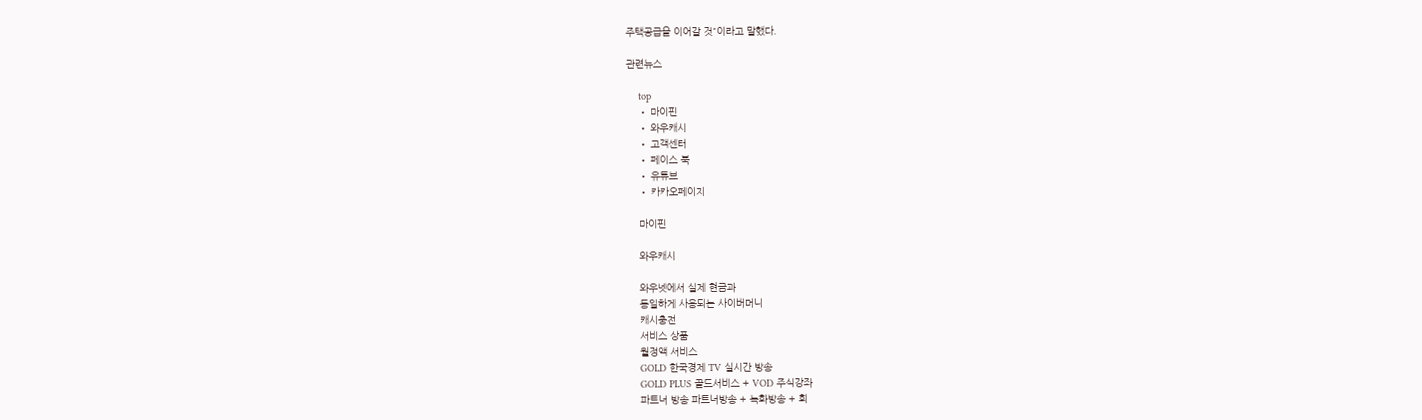주택공급을 이어갈 것"이라고 말했다.

관련뉴스

    top
    • 마이핀
    • 와우캐시
    • 고객센터
    • 페이스 북
    • 유튜브
    • 카카오페이지

    마이핀

    와우캐시

    와우넷에서 실제 현금과
    동일하게 사용되는 사이버머니
    캐시충전
    서비스 상품
    월정액 서비스
    GOLD 한국경제 TV 실시간 방송
    GOLD PLUS 골드서비스 + VOD 주식강좌
    파트너 방송 파트너방송 + 녹화방송 + 회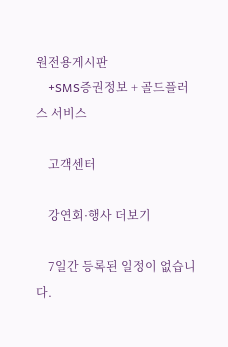원전용게시판
    +SMS증권정보 + 골드플러스 서비스

    고객센터

    강연회·행사 더보기

    7일간 등록된 일정이 없습니다.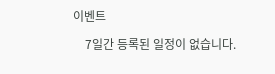이벤트

    7일간 등록된 일정이 없습니다.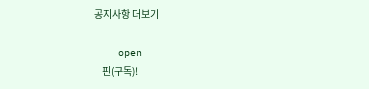공지사항 더보기

    open
    핀(구독)!